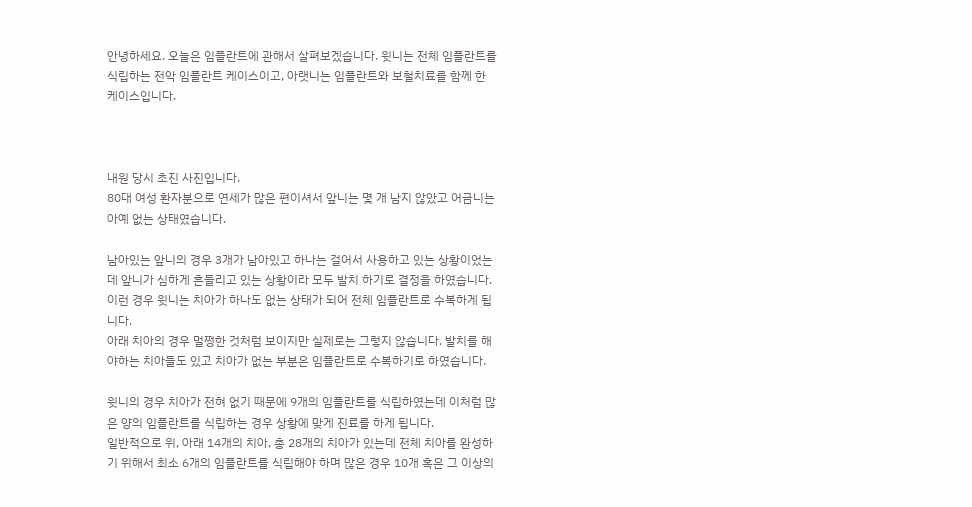안녕하세요. 오늘은 임플란트에 관해서 살펴보겠습니다. 윗니는 전체 임플란트를 식립하는 전악 임플란트 케이스이고, 아랫니는 임플란트와 보철치료를 함께 한 케이스입니다.



내원 당시 초진 사진입니다.
80대 여성 환자분으로 연세가 많은 편이셔서 앞니는 몇 개 남지 않았고 어금니는 아예 없는 상태였습니다.

남아있는 앞니의 경우 3개가 남아있고 하나는 걸어서 사용하고 있는 상황이었는데 앞니가 심하게 흔들리고 있는 상황이라 모두 발치 하기로 결정을 하였습니다. 이런 경우 윗니는 치아가 하나도 없는 상태가 되어 전체 임플란트로 수복하게 됩니다.
아래 치아의 경우 멀쩡한 것처럼 보이지만 실제로는 그렇지 않습니다. 발치를 해야하는 치아들도 있고 치아가 없는 부분은 임플란트로 수복하기로 하였습니다.

윗니의 경우 치아가 전혀 없기 때문에 9개의 임플란트를 식립하였는데 이처럼 많은 양의 임플란트를 식립하는 경우 상황에 맞게 진료를 하게 됩니다.
일반적으로 위, 아래 14개의 치아, 총 28개의 치아가 있는데 전체 치아를 완성하기 위해서 최소 6개의 임플란트를 식립해야 하며 많은 경우 10개 혹은 그 이상의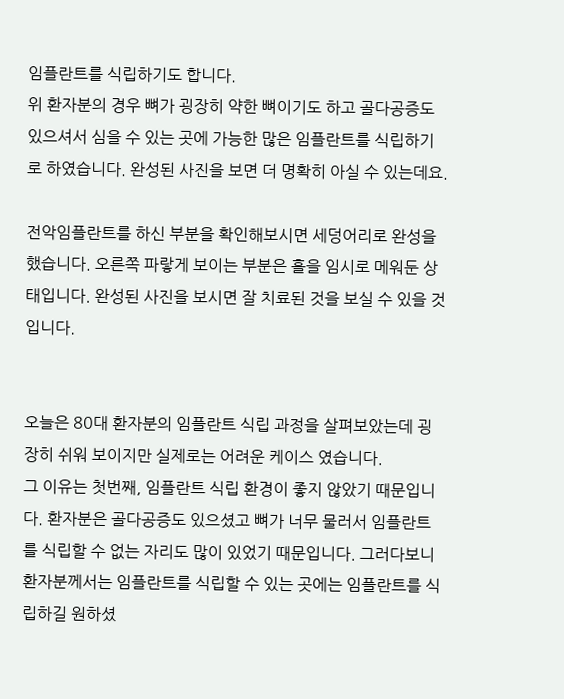임플란트를 식립하기도 합니다.
위 환자분의 경우 뼈가 굉장히 약한 뼈이기도 하고 골다공증도 있으셔서 심을 수 있는 곳에 가능한 많은 임플란트를 식립하기로 하였습니다. 완성된 사진을 보면 더 명확히 아실 수 있는데요.

전악임플란트를 하신 부분을 확인해보시면 세덩어리로 완성을 했습니다. 오른쪽 파랗게 보이는 부분은 홀을 임시로 메워둔 상태입니다. 완성된 사진을 보시면 잘 치료된 것을 보실 수 있을 것입니다.


오늘은 80대 환자분의 임플란트 식립 과정을 살펴보았는데 굉장히 쉬워 보이지만 실제로는 어려운 케이스 였습니다.
그 이유는 첫번째, 임플란트 식립 환경이 좋지 않았기 때문입니다. 환자분은 골다공증도 있으셨고 뼈가 너무 물러서 임플란트를 식립할 수 없는 자리도 많이 있었기 때문입니다. 그러다보니 환자분께서는 임플란트를 식립할 수 있는 곳에는 임플란트를 식립하길 원하셨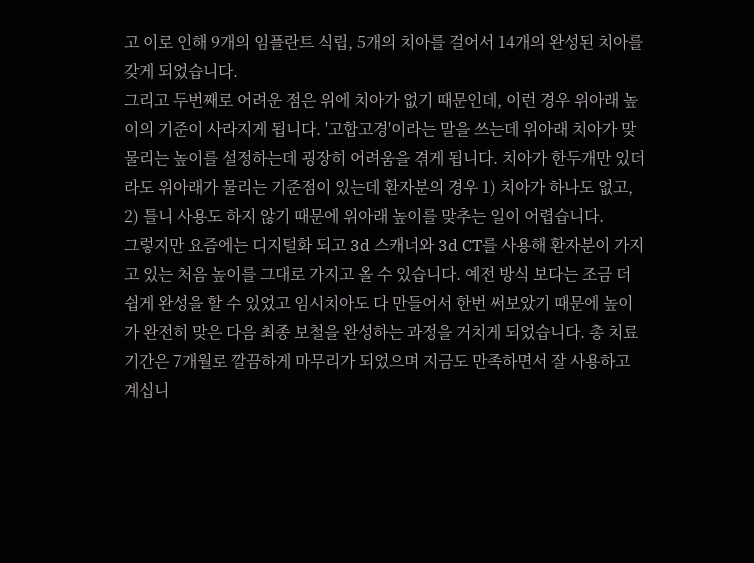고 이로 인해 9개의 임플란트 식립, 5개의 치아를 걸어서 14개의 완성된 치아를 갖게 되었습니다.
그리고 두번째로 어려운 점은 위에 치아가 없기 때문인데, 이런 경우 위아래 높이의 기준이 사라지게 됩니다. '고합고경'이라는 말을 쓰는데 위아래 치아가 맞물리는 높이를 설정하는데 굉장히 어려움을 겪게 됩니다. 치아가 한두개만 있더라도 위아래가 물리는 기준점이 있는데 환자분의 경우 1) 치아가 하나도 없고, 2) 틀니 사용도 하지 않기 때문에 위아래 높이를 맞추는 일이 어렵습니다.
그렇지만 요즘에는 디지털화 되고 3d 스캐너와 3d CT를 사용해 환자분이 가지고 있는 처음 높이를 그대로 가지고 올 수 있습니다. 예전 방식 보다는 조금 더 쉽게 완성을 할 수 있었고 임시치아도 다 만들어서 한번 써보았기 때문에 높이가 완전히 맞은 다음 최종 보철을 완성하는 과정을 거치게 되었습니다. 총 치료기간은 7개월로 깔끔하게 마무리가 되었으며 지금도 만족하면서 잘 사용하고 계십니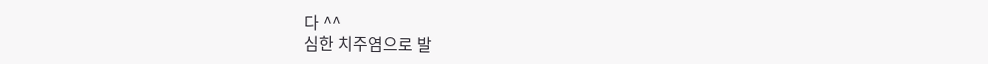다 ^^
심한 치주염으로 발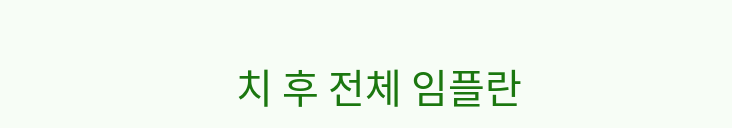치 후 전체 임플란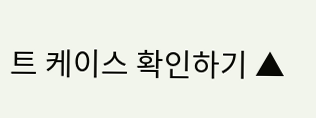트 케이스 확인하기 ▲